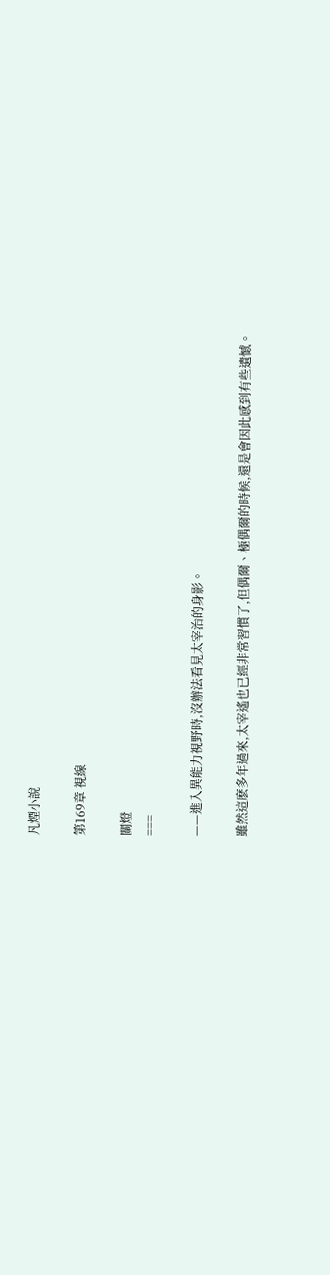凡煙小說

第169章 視線

關燈
===

——進入異能力視野時,沒辦法看見太宰治的身影。

雖然這麽多年過來,太宰遙也已經非常習慣了,但偶爾、極偶爾的時候,還是會因此感到有些遺憾。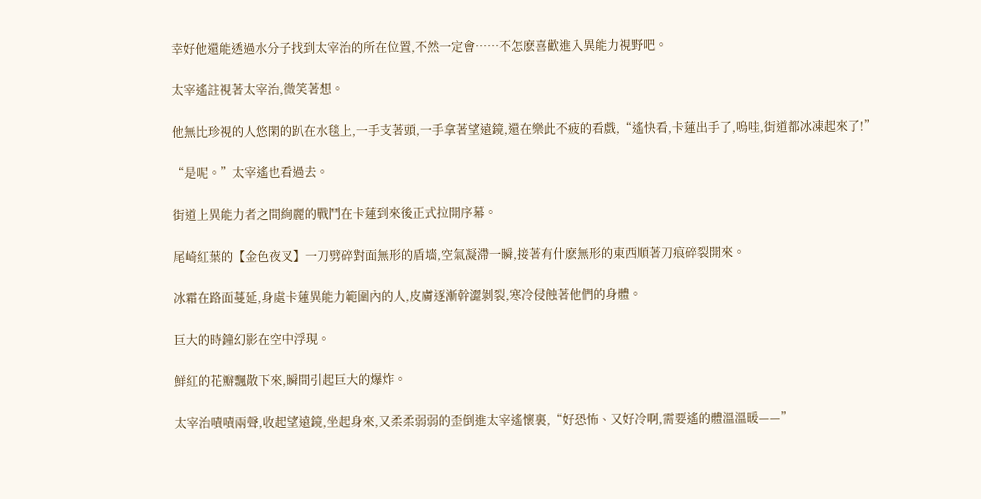幸好他還能透過水分子找到太宰治的所在位置,不然一定會……不怎麽喜歡進入異能力視野吧。

太宰遙註視著太宰治,微笑著想。

他無比珍視的人悠閑的趴在水毯上,一手支著頭,一手拿著望遠鏡,還在樂此不疲的看戲,“遙快看,卡蓮出手了,嗚哇,街道都冰凍起來了!”

“是呢。”太宰遙也看過去。

街道上異能力者之間絢麗的戰鬥在卡蓮到來後正式拉開序幕。

尾崎紅葉的【金色夜叉】一刀劈碎對面無形的盾墻,空氣凝滯一瞬,接著有什麽無形的東西順著刀痕碎裂開來。

冰霜在路面蔓延,身處卡蓮異能力範圍內的人,皮膚逐漸幹澀剝裂,寒冷侵蝕著他們的身體。

巨大的時鐘幻影在空中浮現。

鮮紅的花瓣飄散下來,瞬間引起巨大的爆炸。

太宰治嘖嘖兩聲,收起望遠鏡,坐起身來,又柔柔弱弱的歪倒進太宰遙懷裏,“好恐怖、又好冷啊,需要遙的體溫溫暖——”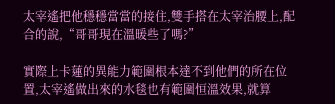太宰遙把他穩穩當當的接住,雙手搭在太宰治腰上,配合的說,“哥哥現在溫暖些了嗎?”

實際上卡蓮的異能力範圍根本達不到他們的所在位置,太宰遙做出來的水毯也有範圍恒溫效果,就算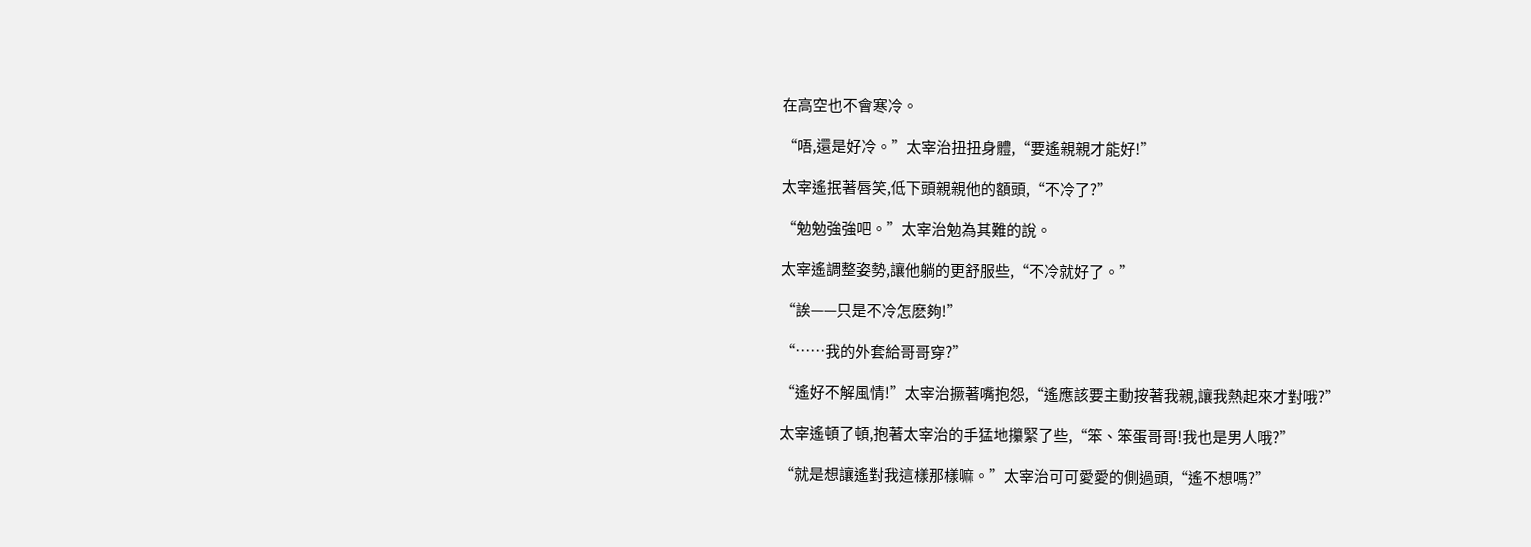在高空也不會寒冷。

“唔,還是好冷。”太宰治扭扭身體,“要遙親親才能好!”

太宰遙抿著唇笑,低下頭親親他的額頭,“不冷了?”

“勉勉強強吧。”太宰治勉為其難的說。

太宰遙調整姿勢,讓他躺的更舒服些,“不冷就好了。”

“誒——只是不冷怎麽夠!”

“……我的外套給哥哥穿?”

“遙好不解風情!”太宰治撅著嘴抱怨,“遙應該要主動按著我親,讓我熱起來才對哦?”

太宰遙頓了頓,抱著太宰治的手猛地攥緊了些,“笨、笨蛋哥哥!我也是男人哦?”

“就是想讓遙對我這樣那樣嘛。”太宰治可可愛愛的側過頭,“遙不想嗎?”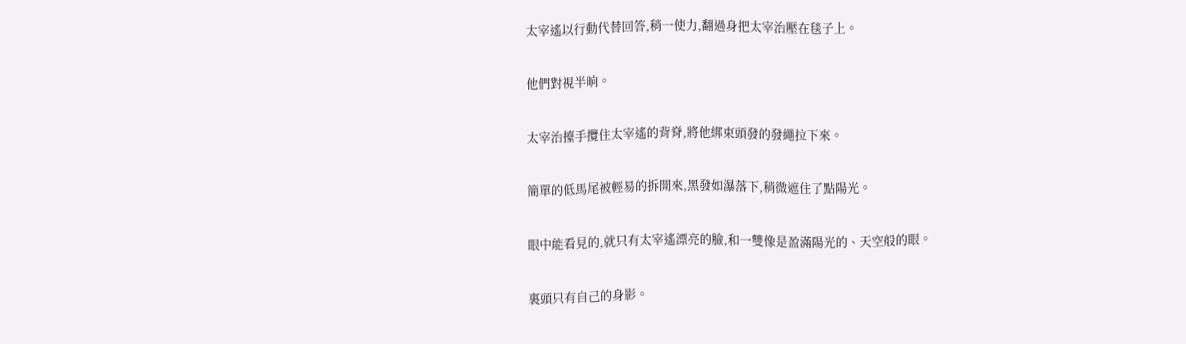太宰遙以行動代替回答,稍一使力,翻過身把太宰治壓在毯子上。

他們對視半晌。

太宰治擡手攬住太宰遙的背脊,將他綁束頭發的發繩拉下來。

簡單的低馬尾被輕易的拆開來,黑發如瀑落下,稍微遮住了點陽光。

眼中能看見的,就只有太宰遙漂亮的臉,和一雙像是盈滿陽光的、天空般的眼。

裏頭只有自己的身影。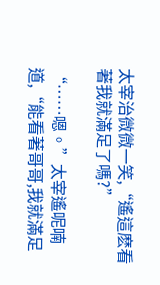太宰治微微一笑,“遙這麽看著我就滿足了嗎?”

“……嗯。”太宰遙呢喃道,“能看著哥哥,我就滿足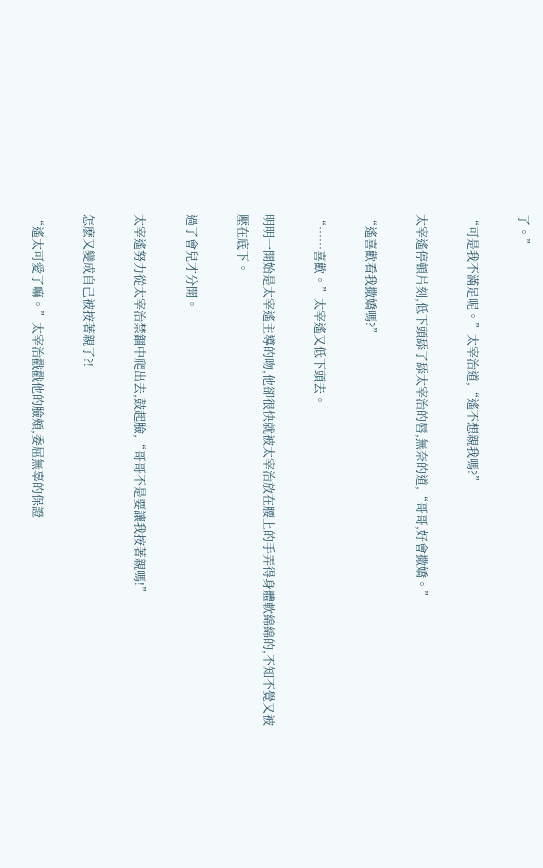了。”

“可是我不滿足呢。”太宰治道,“遙不想親我嗎?”

太宰遙停頓片刻,低下頭舔了舔太宰治的唇,無奈的道,“哥哥,好會撒嬌。”

“遙喜歡看我撒嬌嗎?”

“……喜歡。”太宰遙又低下頭去。

明明一開始是太宰遙主導的吻,他卻很快就被太宰治放在腰上的手弄得身體軟綿綿的,不知不覺又被壓在底下。

過了會兒才分開。

太宰遙努力從太宰治禁錮中爬出去,鼓起臉,“哥哥不是要讓我按著親嗎!”

怎麽又變成自己被按著親了?!

“遙太可愛了嘛。”太宰治戳戳他的臉頰,委屈無辜的保證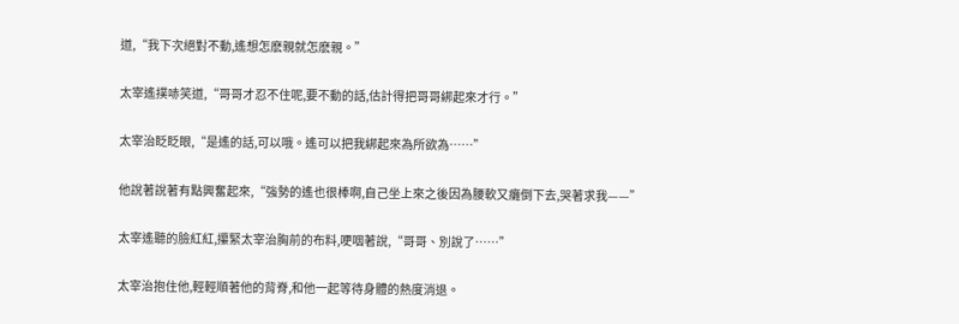道,“我下次絕對不動,遙想怎麽親就怎麽親。”

太宰遙撲哧笑道,“哥哥才忍不住呢,要不動的話,估計得把哥哥綁起來才行。”

太宰治眨眨眼,“是遙的話,可以哦。遙可以把我綁起來為所欲為……”

他說著說著有點興奮起來,“強勢的遙也很棒啊,自己坐上來之後因為腰軟又癱倒下去,哭著求我——”

太宰遙聽的臉紅紅,攥緊太宰治胸前的布料,哽咽著說,“哥哥、別說了……”

太宰治抱住他,輕輕順著他的背脊,和他一起等待身體的熱度消退。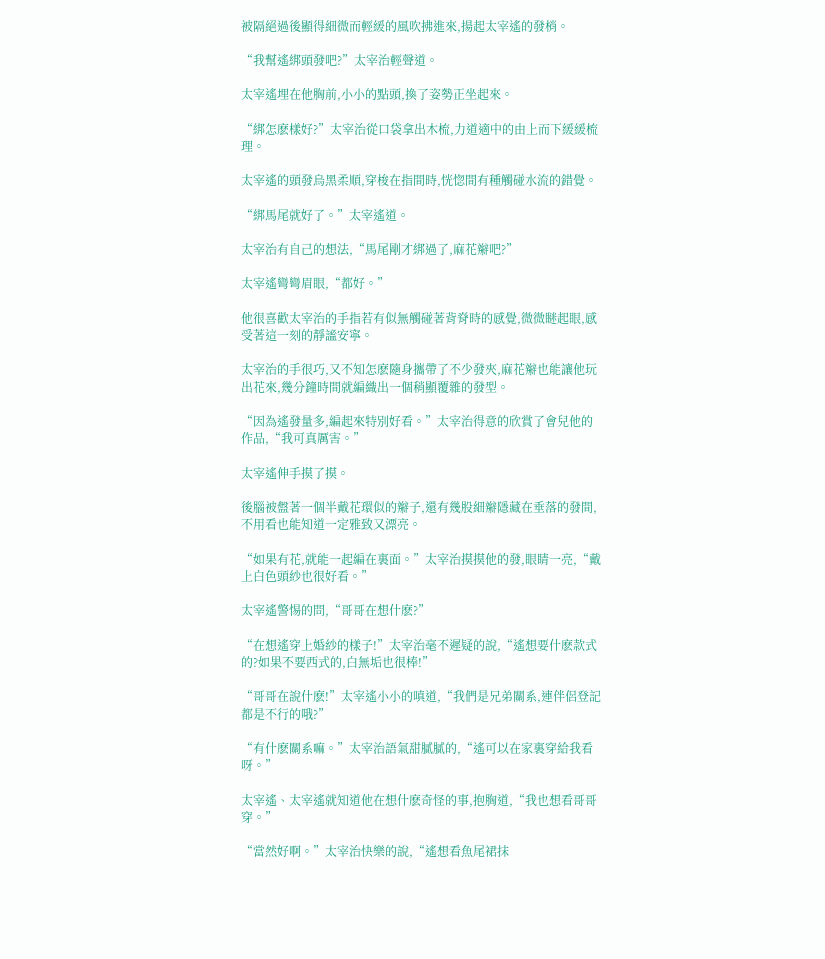被隔絕過後顯得細微而輕緩的風吹拂進來,揚起太宰遙的發梢。

“我幫遙綁頭發吧?”太宰治輕聲道。

太宰遙埋在他胸前,小小的點頭,換了姿勢正坐起來。

“綁怎麽樣好?”太宰治從口袋拿出木梳,力道適中的由上而下緩緩梳理。

太宰遙的頭發烏黑柔順,穿梭在指間時,恍惚間有種觸碰水流的錯覺。

“綁馬尾就好了。”太宰遙道。

太宰治有自己的想法,“馬尾剛才綁過了,麻花辮吧?”

太宰遙彎彎眉眼,“都好。”

他很喜歡太宰治的手指若有似無觸碰著背脊時的感覺,微微瞇起眼,感受著這一刻的靜謐安寧。

太宰治的手很巧,又不知怎麽隨身攜帶了不少發夾,麻花辮也能讓他玩出花來,幾分鐘時間就編織出一個稍顯覆雜的發型。

“因為遙發量多,編起來特別好看。”太宰治得意的欣賞了會兒他的作品,“我可真厲害。”

太宰遙伸手摸了摸。

後腦被盤著一個半戴花環似的辮子,還有幾股細辮隱藏在垂落的發間,不用看也能知道一定雅致又漂亮。

“如果有花,就能一起編在裏面。”太宰治摸摸他的發,眼睛一亮,“戴上白色頭紗也很好看。”

太宰遙警惕的問,“哥哥在想什麽?”

“在想遙穿上婚紗的樣子!”太宰治毫不遲疑的說,“遙想要什麽款式的?如果不要西式的,白無垢也很棒!”

“哥哥在說什麽!”太宰遙小小的嗔道,“我們是兄弟關系,連伴侶登記都是不行的哦?”

“有什麽關系嘛。”太宰治語氣甜膩膩的,“遙可以在家裏穿給我看呀。”

太宰遙、太宰遙就知道他在想什麽奇怪的事,抱胸道,“我也想看哥哥穿。”

“當然好啊。”太宰治快樂的說,“遙想看魚尾裙抹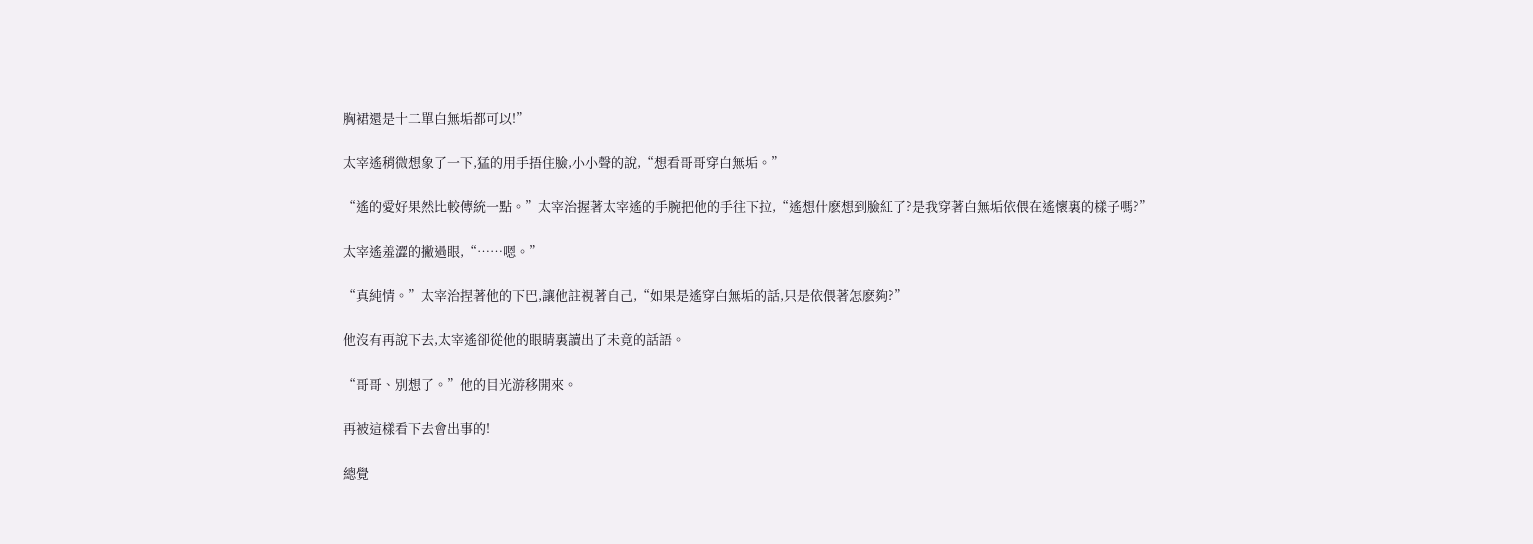胸裙還是十二單白無垢都可以!”

太宰遙稍微想象了一下,猛的用手捂住臉,小小聲的說,“想看哥哥穿白無垢。”

“遙的愛好果然比較傳統一點。”太宰治握著太宰遙的手腕把他的手往下拉,“遙想什麽想到臉紅了?是我穿著白無垢依偎在遙懷裏的樣子嗎?”

太宰遙羞澀的撇過眼,“……嗯。”

“真純情。”太宰治捏著他的下巴,讓他註視著自己,“如果是遙穿白無垢的話,只是依偎著怎麽夠?”

他沒有再說下去,太宰遙卻從他的眼睛裏讀出了未竟的話語。

“哥哥、別想了。”他的目光游移開來。

再被這樣看下去會出事的!

總覺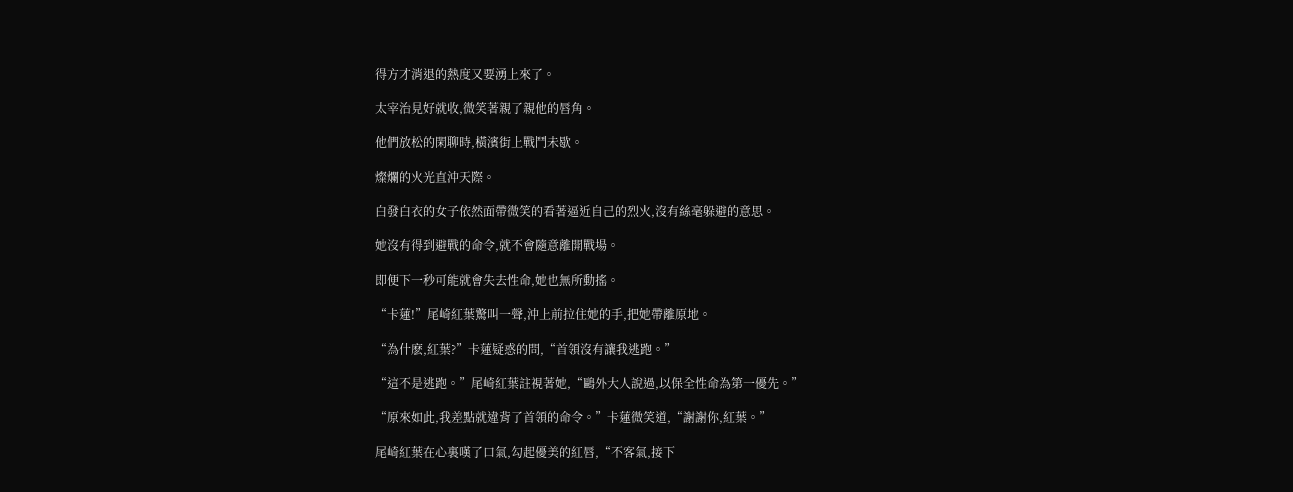得方才消退的熱度又要湧上來了。

太宰治見好就收,微笑著親了親他的唇角。

他們放松的閑聊時,橫濱街上戰鬥未歇。

燦爛的火光直沖天際。

白發白衣的女子依然面帶微笑的看著逼近自己的烈火,沒有絲毫躲避的意思。

她沒有得到避戰的命令,就不會隨意離開戰場。

即便下一秒可能就會失去性命,她也無所動搖。

“卡蓮!”尾崎紅葉驚叫一聲,沖上前拉住她的手,把她帶離原地。

“為什麽,紅葉?”卡蓮疑惑的問,“首領沒有讓我逃跑。”

“這不是逃跑。”尾崎紅葉註視著她,“鷗外大人說過,以保全性命為第一優先。”

“原來如此,我差點就違背了首領的命令。”卡蓮微笑道,“謝謝你,紅葉。”

尾崎紅葉在心裏嘆了口氣,勾起優美的紅唇,“不客氣,接下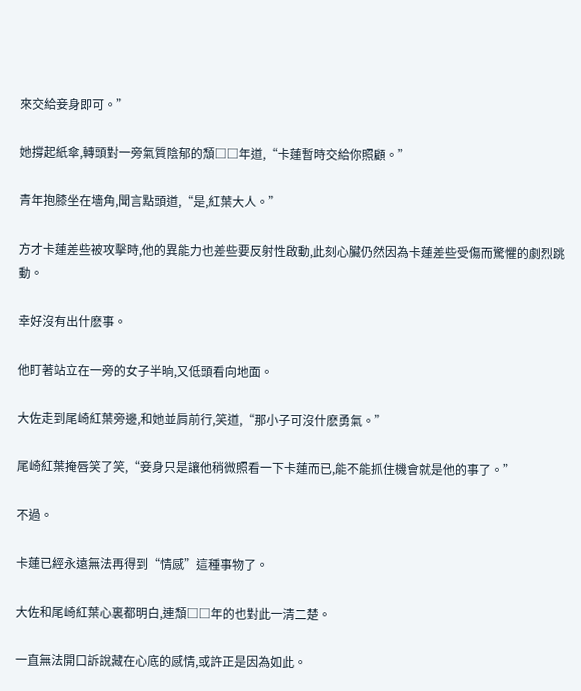來交給妾身即可。”

她撐起紙傘,轉頭對一旁氣質陰郁的頹□□年道,“卡蓮暫時交給你照顧。”

青年抱膝坐在墻角,聞言點頭道,“是,紅葉大人。”

方才卡蓮差些被攻擊時,他的異能力也差些要反射性啟動,此刻心臟仍然因為卡蓮差些受傷而驚懼的劇烈跳動。

幸好沒有出什麽事。

他盯著站立在一旁的女子半晌,又低頭看向地面。

大佐走到尾崎紅葉旁邊,和她並肩前行,笑道,“那小子可沒什麽勇氣。”

尾崎紅葉掩唇笑了笑,“妾身只是讓他稍微照看一下卡蓮而已,能不能抓住機會就是他的事了。”

不過。

卡蓮已經永遠無法再得到“情感”這種事物了。

大佐和尾崎紅葉心裏都明白,連頹□□年的也對此一清二楚。

一直無法開口訴說藏在心底的感情,或許正是因為如此。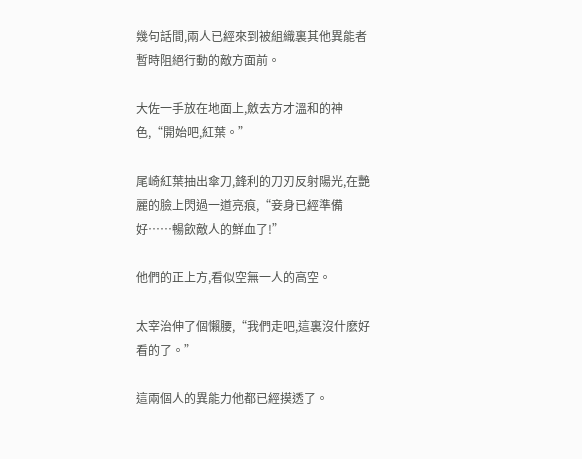幾句話間,兩人已經來到被組織裏其他異能者暫時阻絕行動的敵方面前。

大佐一手放在地面上,斂去方才溫和的神色,“開始吧,紅葉。”

尾崎紅葉抽出傘刀,鋒利的刀刃反射陽光,在艷麗的臉上閃過一道亮痕,“妾身已經準備好……暢飲敵人的鮮血了!”

他們的正上方,看似空無一人的高空。

太宰治伸了個懶腰,“我們走吧,這裏沒什麽好看的了。”

這兩個人的異能力他都已經摸透了。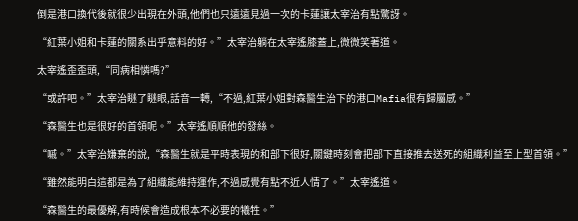倒是港口換代後就很少出現在外頭,他們也只遠遠見過一次的卡蓮讓太宰治有點驚訝。

“紅葉小姐和卡蓮的關系出乎意料的好。”太宰治躺在太宰遙膝蓋上,微微笑著道。

太宰遙歪歪頭,“同病相憐嗎?”

“或許吧。”太宰治瞇了瞇眼,話音一轉,“不過,紅葉小姐對森醫生治下的港口Mafia很有歸屬感。”

“森醫生也是很好的首領呢。”太宰遙順順他的發絲。

“嘁。”太宰治嫌棄的說,“森醫生就是平時表現的和部下很好,關鍵時刻會把部下直接推去送死的組織利益至上型首領。”

“雖然能明白這都是為了組織能維持運作,不過感覺有點不近人情了。”太宰遙道。

“森醫生的最優解,有時候會造成根本不必要的犧牲。”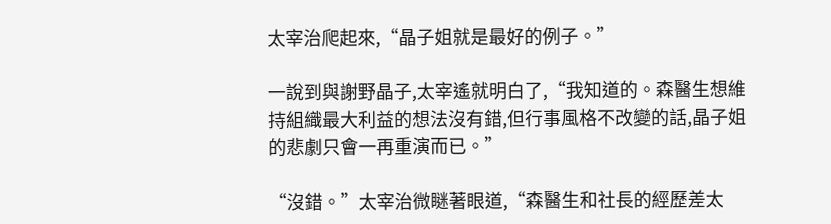太宰治爬起來,“晶子姐就是最好的例子。”

一說到與謝野晶子,太宰遙就明白了,“我知道的。森醫生想維持組織最大利益的想法沒有錯,但行事風格不改變的話,晶子姐的悲劇只會一再重演而已。”

“沒錯。”太宰治微瞇著眼道,“森醫生和社長的經歷差太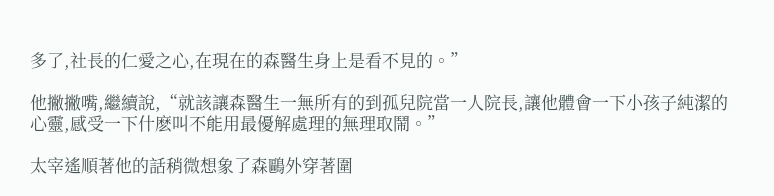多了,社長的仁愛之心,在現在的森醫生身上是看不見的。”

他撇撇嘴,繼續說,“就該讓森醫生一無所有的到孤兒院當一人院長,讓他體會一下小孩子純潔的心靈,感受一下什麽叫不能用最優解處理的無理取鬧。”

太宰遙順著他的話稍微想象了森鷗外穿著圍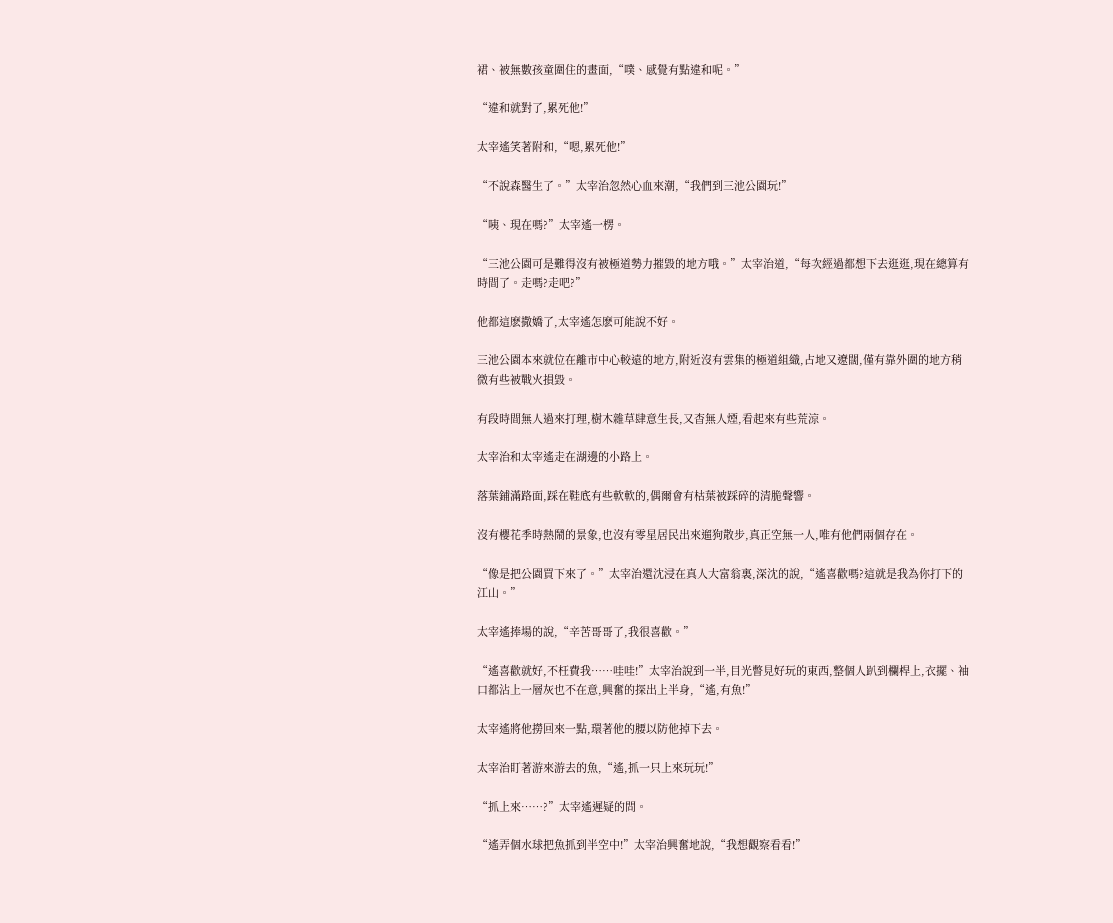裙、被無數孩童圍住的畫面,“噗、感覺有點違和呢。”

“違和就對了,累死他!”

太宰遙笑著附和,“嗯,累死他!”

“不說森醫生了。”太宰治忽然心血來潮,“我們到三池公園玩!”

“咦、現在嗎?”太宰遙一楞。

“三池公園可是難得沒有被極道勢力摧毀的地方哦。”太宰治道,“每次經過都想下去逛逛,現在總算有時間了。走嗎?走吧?”

他都這麽撒嬌了,太宰遙怎麽可能說不好。

三池公園本來就位在離市中心較遠的地方,附近沒有雲集的極道組織,占地又遼闊,僅有靠外圍的地方稍微有些被戰火損毀。

有段時間無人過來打理,樹木雜草肆意生長,又杳無人煙,看起來有些荒涼。

太宰治和太宰遙走在湖邊的小路上。

落葉鋪滿路面,踩在鞋底有些軟軟的,偶爾會有枯葉被踩碎的清脆聲響。

沒有櫻花季時熱鬧的景象,也沒有零星居民出來遛狗散步,真正空無一人,唯有他們兩個存在。

“像是把公園買下來了。”太宰治還沈浸在真人大富翁裏,深沈的說,“遙喜歡嗎?這就是我為你打下的江山。”

太宰遙捧場的說,“辛苦哥哥了,我很喜歡。”

“遙喜歡就好,不枉費我……哇哇!”太宰治說到一半,目光瞥見好玩的東西,整個人趴到欄桿上,衣擺、袖口都沾上一層灰也不在意,興奮的探出上半身,“遙,有魚!”

太宰遙將他撈回來一點,環著他的腰以防他掉下去。

太宰治盯著游來游去的魚,“遙,抓一只上來玩玩!”

“抓上來……?”太宰遙遲疑的問。

“遙弄個水球把魚抓到半空中!”太宰治興奮地說,“我想觀察看看!”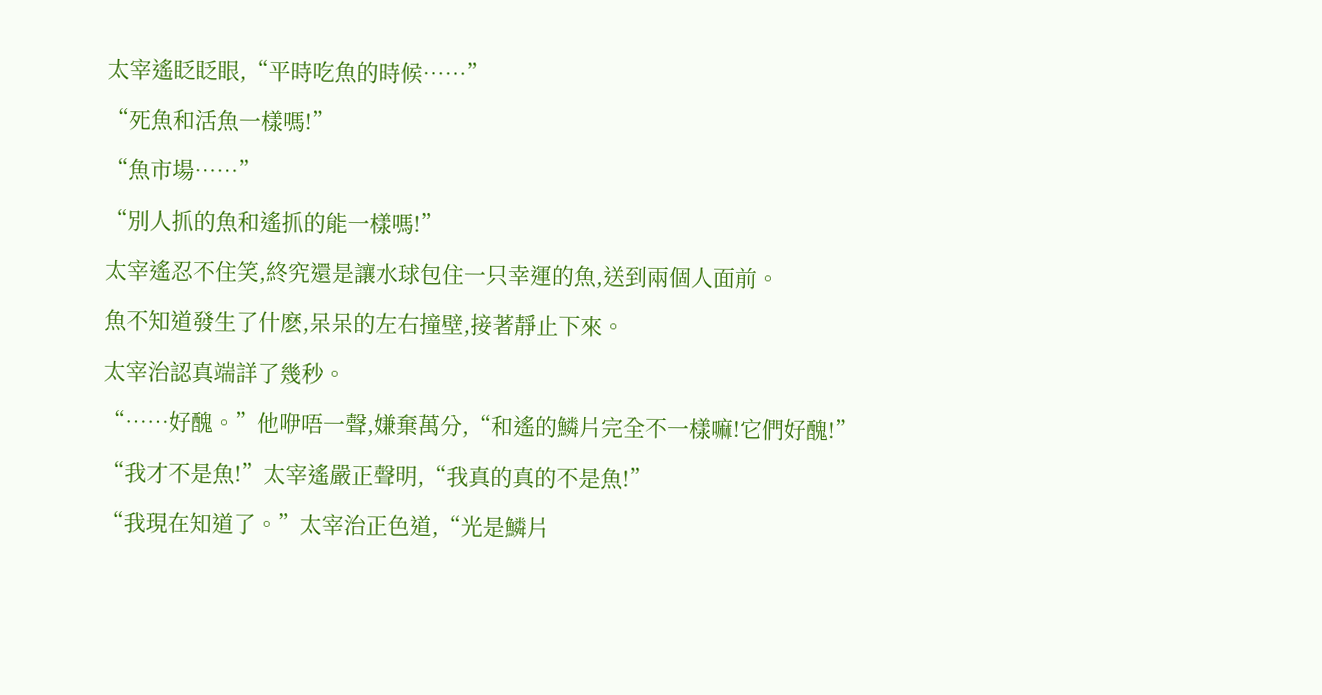太宰遙眨眨眼,“平時吃魚的時候……”

“死魚和活魚一樣嗎!”

“魚市場……”

“別人抓的魚和遙抓的能一樣嗎!”

太宰遙忍不住笑,終究還是讓水球包住一只幸運的魚,送到兩個人面前。

魚不知道發生了什麽,呆呆的左右撞壁,接著靜止下來。

太宰治認真端詳了幾秒。

“……好醜。”他咿唔一聲,嫌棄萬分,“和遙的鱗片完全不一樣嘛!它們好醜!”

“我才不是魚!”太宰遙嚴正聲明,“我真的真的不是魚!”

“我現在知道了。”太宰治正色道,“光是鱗片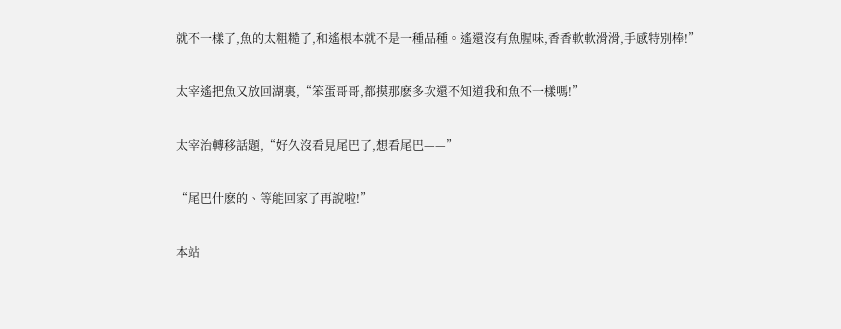就不一樣了,魚的太粗糙了,和遙根本就不是一種品種。遙還沒有魚腥味,香香軟軟滑滑,手感特別棒!”

太宰遙把魚又放回湖裏,“笨蛋哥哥,都摸那麽多次還不知道我和魚不一樣嗎!”

太宰治轉移話題,“好久沒看見尾巴了,想看尾巴——”

“尾巴什麽的、等能回家了再說啦!”

本站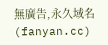無廣告,永久域名(fanyan.cc)